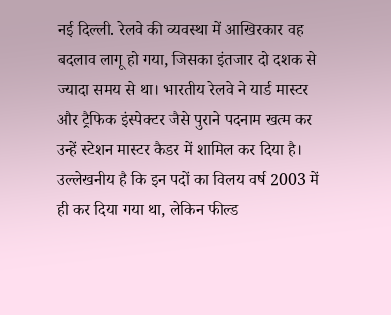नई दिल्ली. रेलवे की व्यवस्था में आखिरकार वह बदलाव लागू हो गया, जिसका इंतजार दो दशक से ज्यादा समय से था। भारतीय रेलवे ने यार्ड मास्टर और ट्रैफिक इंस्पेक्टर जैसे पुराने पदनाम खत्म कर उन्हें स्टेशन मास्टर कैडर में शामिल कर दिया है।
उल्लेखनीय है कि इन पदों का विलय वर्ष 2003 में ही कर दिया गया था, लेकिन फील्ड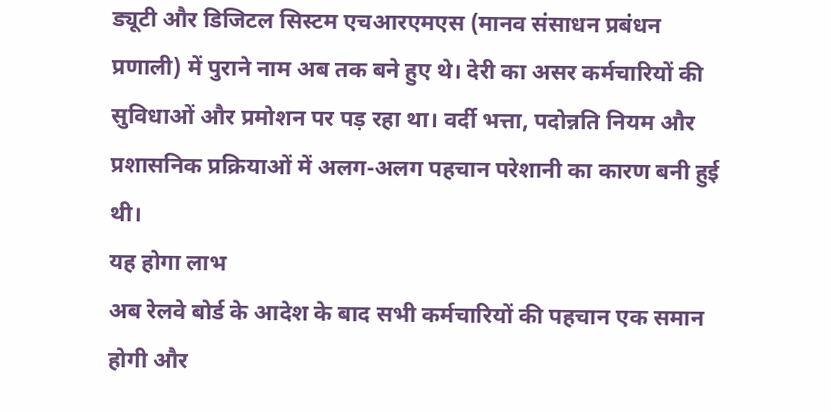ड्यूटी और डिजिटल सिस्टम एचआरएमएस (मानव संसाधन प्रबंधन प्रणाली) में पुराने नाम अब तक बने हुए थे। देरी का असर कर्मचारियों की सुविधाओं और प्रमोशन पर पड़ रहा था। वर्दी भत्ता, पदोन्नति नियम और प्रशासनिक प्रक्रियाओं में अलग-अलग पहचान परेशानी का कारण बनी हुई थी।
यह होगा लाभ
अब रेलवे बोर्ड के आदेश के बाद सभी कर्मचारियों की पहचान एक समान होगी और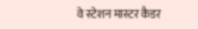वे स्टेशन मास्टर कैडर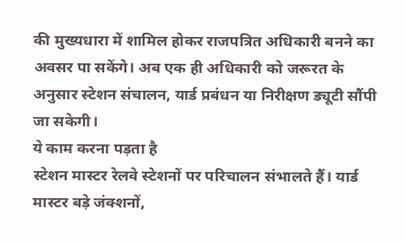की मुख्यधारा में शामिल होकर राजपत्रित अधिकारी बनने का अवसर पा सकेंगे। अब एक ही अधिकारी को जरूरत के अनुसार स्टेशन संचालन, यार्ड प्रबंधन या निरीक्षण ड्यूटी सौंपी जा सकेगी।
ये काम करना पड़ता है
स्टेशन मास्टर रेलवे स्टेशनों पर परिचालन संभालते हैं। यार्ड मास्टर बड़े जंक्शनों,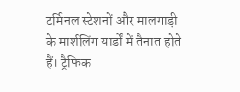टर्मिनल स्टेशनों और मालगाड़ी के मार्शलिंग यार्डों में तैनात होते हैं। ट्रैफिक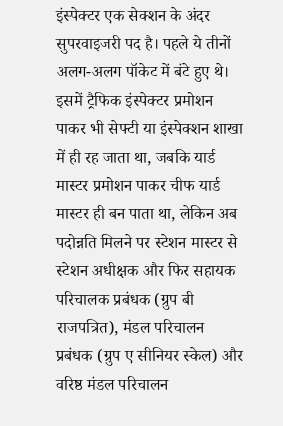इंस्पेक्टर एक सेक्शन के अंदर सुपरवाइजरी पद है। पहले ये तीनों अलग-अलग पॉकेट में बंटे हुए थे। इसमें ट्रैफिक इंस्पेक्टर प्रमोशन पाकर भी सेफ्टी या इंस्पेक्शन शाखा में ही रह जाता था, जबकि यार्ड मास्टर प्रमोशन पाकर चीफ यार्ड मास्टर ही बन पाता था, लेकिन अब पदोन्नति मिलने पर स्टेशन मास्टर से स्टेशन अधीक्षक और फिर सहायक परिचालक प्रबंधक (ग्रुप बी राजपत्रित), मंडल परिचालन प्रबंधक (ग्रुप ए सीनियर स्केल) और वरिष्ठ मंडल परिचालन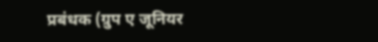प्रबंधक (ग्रुप ए जूनियर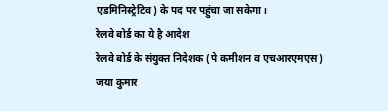एडमिनिस्ट्रेटिव) के पद पर पहुंचा जा सकेगा।
रेलवे बोर्ड का ये है आदेश
रेलवे बोर्ड के संयुक्त निदेशक (पे कमीशन व एचआरएमएस) जया कुमार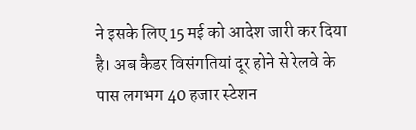ने इसके लिए 15 मई को आदेश जारी कर दिया है। अब कैडर विसंगतियां दूर होने से रेलवे के पास लगभग 40 हजार स्टेशन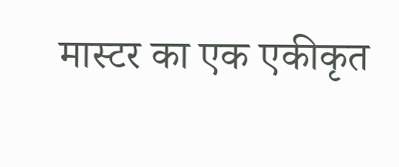मास्टर का एक एकीकृत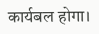कार्यबल होगा।